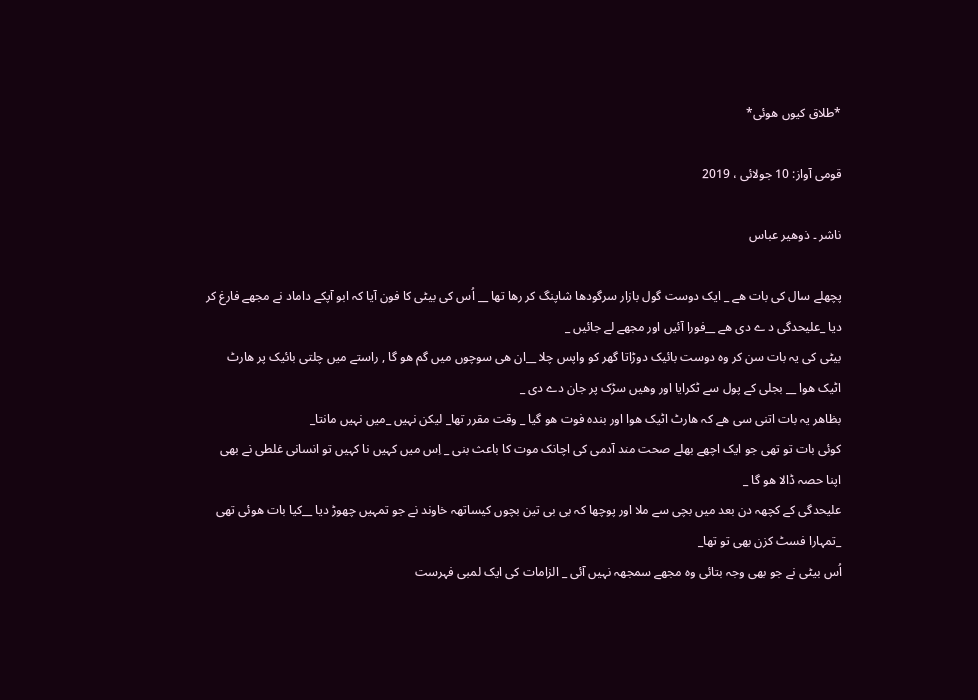*طلاق کیوں هوئی*

قومی آواز: 10 جولائی ، 2019

ناشر ۔ ذوھیر عباس

پچهلے سال کی بات هے _ ایک دوست گول بازار سرگودها شاپنگ کر رها تھا __ اُس کی بیٹی کا فون آیا کہ ابو آپکے داماد نے مجهے فارغ کر دیا _علیحدگی د ے دی هے __فورا آئیں اور مجهے لے جائیں _
بیٹی کی یہ بات سن کر وه دوست بائیک دوڑاتا گهر کو واپس چلا __ان هی سوچوں میں گم هو گا , راستے میں چلتی بائیک پر هارٹ اٹیک هوا __ بجلی کے پول سے ٹکرایا اور وهیں سڑک پر جان دے دی _
بظاهر یہ بات اتنی سی هے کہ هارٹ اٹیک هوا اور بنده فوت هو گیا _ وقت مقرر تها_ لیکن نہیں _میں نہیں مانتا_
کوئی بات تو تهی جو ایک اچهے بهلے صحت مند آدمی کی اچانک موت کا باعث بنی _ اِس میں کہیں نا کہیں تو انسانی غلطی نے بهی اپنا حصہ ڈالا هو گا _
علیحدگی کے کچهہ دن بعد میں بچی سے ملا اور پوچها کہ بی بی تین بچوں کیساتهہ خاوند نے جو تمہیں چهوڑ دیا __کیا بات هوئی تهی _تمہارا فسٹ کزن بهی تو تها_
اُس بیٹی نے جو بهی وجہ بتائی وه مجهے سمجهہ نہیں آئی _ الزامات کی ایک لمبی فہرست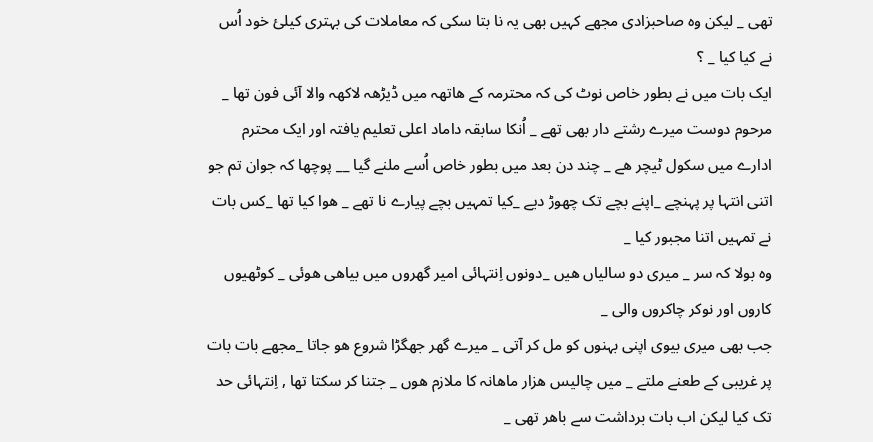تهی _ لیکن وه صاحبزادی مجهے کہیں بهی یہ نا بتا سکی کہ معاملات کی بہتری کیلئ خود اُس نے کیا کیا _ ؟
ایک بات میں نے بطور خاص نوٹ کی کہ محترمہ کے هاتهہ میں ڈیڑهہ لاکهہ والا آئی فون تها _
مرحوم دوست میرے رشتے دار بهی تهے _ اُنکا سابقہ داماد اعلی تعلیم یافتہ اور ایک محترم ادارے میں سکول ٹیچر هے _ چند دن بعد میں بطور خاص اُسے ملنے گیا __ پوچها کہ جوان تم جو اتنی انتہا پر پہنچے _اپنے بچے تک چهوڑ دیے _کیا تمہیں بچے پیارے نا تهے _ هوا کیا تها _کس بات نے تمہیں اتنا مجبور کیا _
وه بولا کہ سر _ میری دو سالیاں هیں _دونوں اِنتہائی امیر گهروں میں بیاهی هوئی _ کوٹهیوں کاروں اور نوکر چاکروں والی _
جب بهی میری بیوی اپنی بہنوں کو مل کر آتی _ میرے گهر جهگڑا شروع هو جاتا _مجهے بات بات پر غریبی کے طعنے ملتے _ میں چالیس هزار ماهانہ کا ملازم هوں _ جتنا کر سکتا تها , اِنتہائی حد تک کیا لیکن اب بات برداشت سے باهر تهی _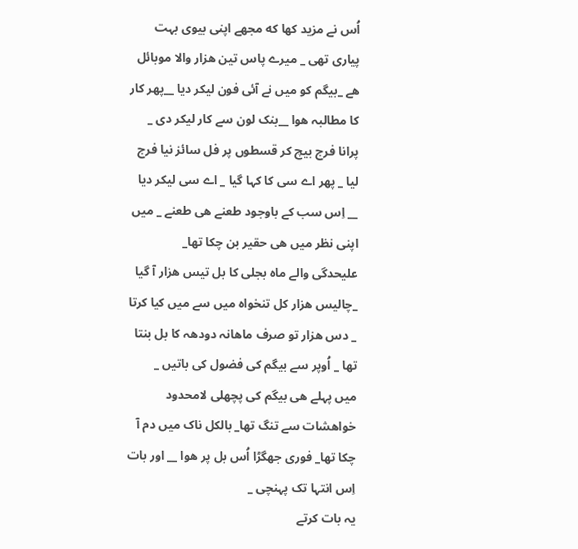اُس نے مزید کها که مجهے اپنی بیوی بہت پیاری تهی _ میرے پاس تین هزار والا موبائل هے _بیگم کو میں نے آئی فون لیکر دیا __پهر کار کا مطالبہ هوا __بنک لون سے کار لیکر دی _ پرانا فرج بیچ کر قسطوں پر فل سائز نیا فرج لیا _ پهر اے سی کا کہا گیا _ اے سی لیکر دیا __ اِس سب کے باوجود طعنے هی طعنے _ میں اپنی نظر میں هی حقیر بن چکا تها_
علیحدگی والے ماه بجلی کا بل تیس هزار آ گیا _چالیس هزار کل تنخواه میں سے میں کیا کرتا _ دس هزار تو صرف ماهانہ دودهہ کا بل بنتا تها _ اُوپر سے بیگم کی فضول کی باتیں _
میں پہلے هی بیگم کی پچهلی لامحدود خواهشات سے تنگ تها_ بالکل ناک میں دم آ چکا تها_ فوری جهگڑا اُس بل پر هوا __ اور بات اِس انتہا تک پہنچی _
یہ بات کرتے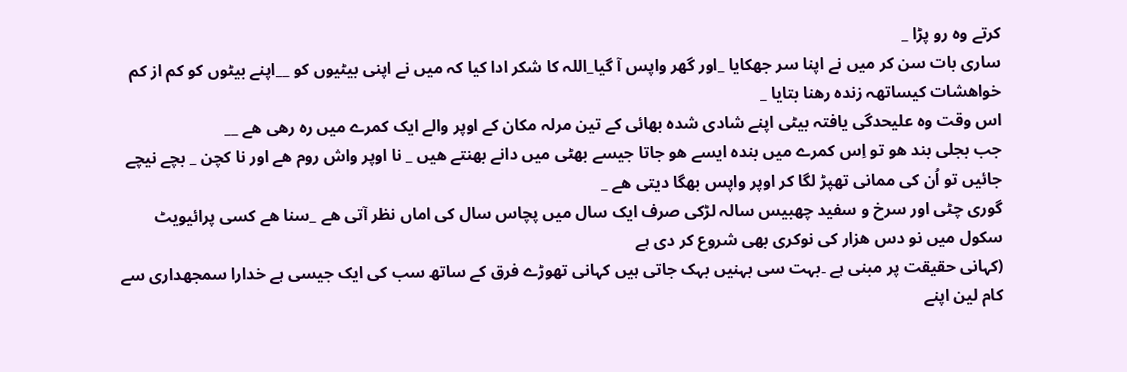کرتے وه رو پڑا _
ساری بات سن کر میں نے اپنا سر جهکایا _اور گهر واپس آ گیا_اللہ کا شکر ادا کیا کہ میں نے اپنی بیٹیوں کو __اپنے بیٹوں کو کم از کم خواهشات کیساتهہ زنده رهنا بتایا _
اس وقت وه علیحدگی یافتہ بیٹی اپنے شادی شده بهائی کے تین مرلہ مکان کے اوپر والے ایک کمرے میں ره رهی هے __
جب بجلی بند هو تو اِس کمرے میں بنده ایسے هو جاتا جیسے بهٹی میں دانے بهنتے هیں _ نا اوپر واش روم هے اور نا کچن _ بچے نیچے جائیں تو اُن کی ممانی تهپڑ لگا کر اوپر واپس بهگا دیتی هے _
گوری چٹی اور سرخ و سفید چهبیس سالہ لڑکی صرف ایک سال میں پچاس سال کی اماں نظر آتی هے _سنا هے کسی پرائیویٹ سکول میں نو دس هزار کی نوکری بهی شروع کر دی ہے
(کہانی حقیقت پر مبنی ہے ۔بہت سی بہنیں بہک جاتی ہیں کہانی تھوڑے فرق کے ساتھ سب کی ایک جیسی ہے خدارا سمجھداری سے کام لین اپنے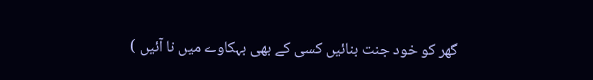گھر کو خود جنت بنائیں کسی کے بھی بہکاوے میں نا آئیں )